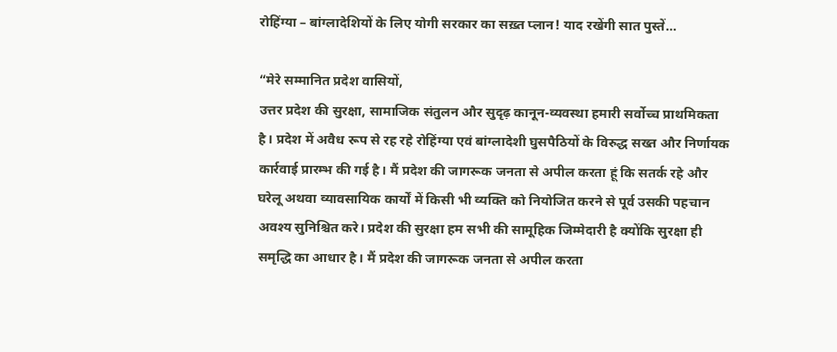रोहिंग्या – बांग्लादेशियों के लिए योगी सरकार का सख़्त प्लान! याद रखेंगी सात पुस्तें…

“मेरे सम्मानित प्रदेश वासियों,
उत्तर प्रदेश की सुरक्षा, सामाजिक संतुलन और सुदृढ़ कानून-व्यवस्था हमारी सर्वोच्च प्राथमिकता है। प्रदेश में अवैध रूप से रह रहे रोहिंग्या एवं बांग्लादेशी घुसपैठियों के विरुद्ध सख्त और निर्णायक कार्रवाई प्रारम्भ की गई है। मैं प्रदेश की जागरूक जनता से अपील करता हूं कि सतर्क रहे और घरेलू अथवा व्यावसायिक कार्यों में किसी भी व्यक्ति को नियोजित करने से पूर्व उसकी पहचान अवश्य सुनिश्चित करे। प्रदेश की सुरक्षा हम सभी की सामूहिक जिम्मेदारी है क्योंकि सुरक्षा ही समृद्धि का आधार है। मैं प्रदेश की जागरूक जनता से अपील करता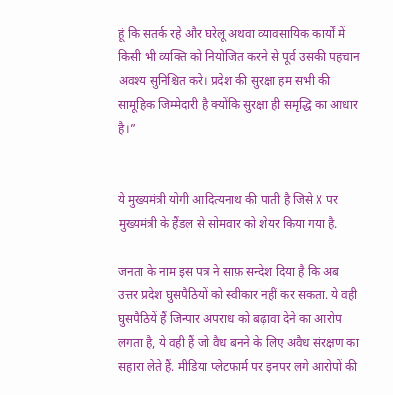हूं कि सतर्क रहे और घरेलू अथवा व्यावसायिक कार्यों में किसी भी व्यक्ति को नियोजित करने से पूर्व उसकी पहचान अवश्य सुनिश्चित करे। प्रदेश की सुरक्षा हम सभी की सामूहिक जिम्मेदारी है क्योंकि सुरक्षा ही समृद्धि का आधार है।”


ये मुख्यमंत्री योगी आदित्यनाथ की पाती है जिसे X पर मुख्यमंत्री के हैंडल से सोमवार को शेयर किया गया है.

जनता के नाम इस पत्र ने साफ़ सन्देश दिया है कि अब उत्तर प्रदेश घुसपैठियों को स्वीकार नहीं कर सकता. ये वही घुसपैठियें हैं जिन्पार अपराध को बढ़ावा देने का आरोप लगता है, ये वही हैं जो वैध बनने के लिए अवैध संरक्षण का सहारा लेते हैं. मीडिया प्लेटफार्म पर इनपर लगे आरोपों की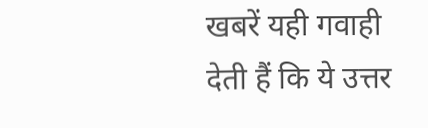खबरें यही गवाही देती हैं कि ये उत्तर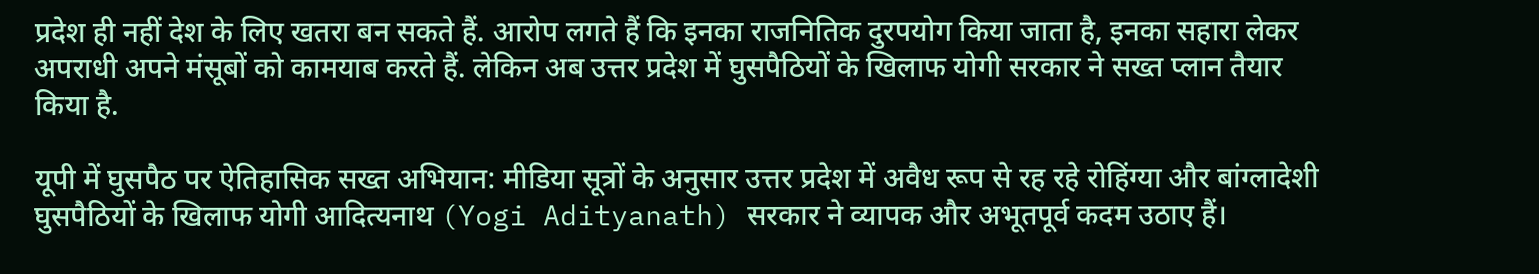प्रदेश ही नहीं देश के लिए खतरा बन सकते हैं. आरोप लगते हैं कि इनका राजनितिक दुरपयोग किया जाता है, इनका सहारा लेकर अपराधी अपने मंसूबों को कामयाब करते हैं. लेकिन अब उत्तर प्रदेश में घुसपैठियों के खिलाफ योगी सरकार ने सख्त प्लान तैयार किया है.

यूपी में घुसपैठ पर ऐतिहासिक सख्त अभियान: मीडिया सूत्रों के अनुसार उत्तर प्रदेश में अवैध रूप से रह रहे रोहिंग्या और बांग्लादेशी घुसपैठियों के खिलाफ योगी आदित्यनाथ (Yogi Adityanath) सरकार ने व्यापक और अभूतपूर्व कदम उठाए हैं।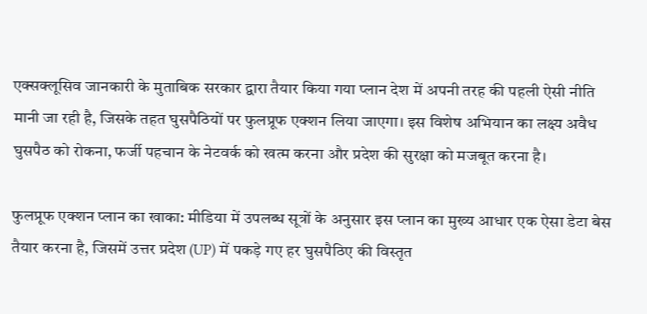एक्सक्लूसिव जानकारी के मुताबिक सरकार द्वारा तैयार किया गया प्लान देश में अपनी तरह की पहली ऐसी नीति मानी जा रही है, जिसके तहत घुसपैठियों पर फुलप्रूफ एक्शन लिया जाएगा। इस विशेष अभियान का लक्ष्य अवैध घुसपैठ को रोकना, फर्जी पहचान के नेटवर्क को खत्म करना और प्रदेश की सुरक्षा को मजबूत करना है।

फुलप्रूफ एक्शन प्लान का खाका: मीडिया में उपलब्ध सूत्रों के अनुसार इस प्लान का मुख्य आधार एक ऐसा डेटा बेस तैयार करना है, जिसमें उत्तर प्रदेश (UP) में पकड़े गए हर घुसपैठिए की विस्तृत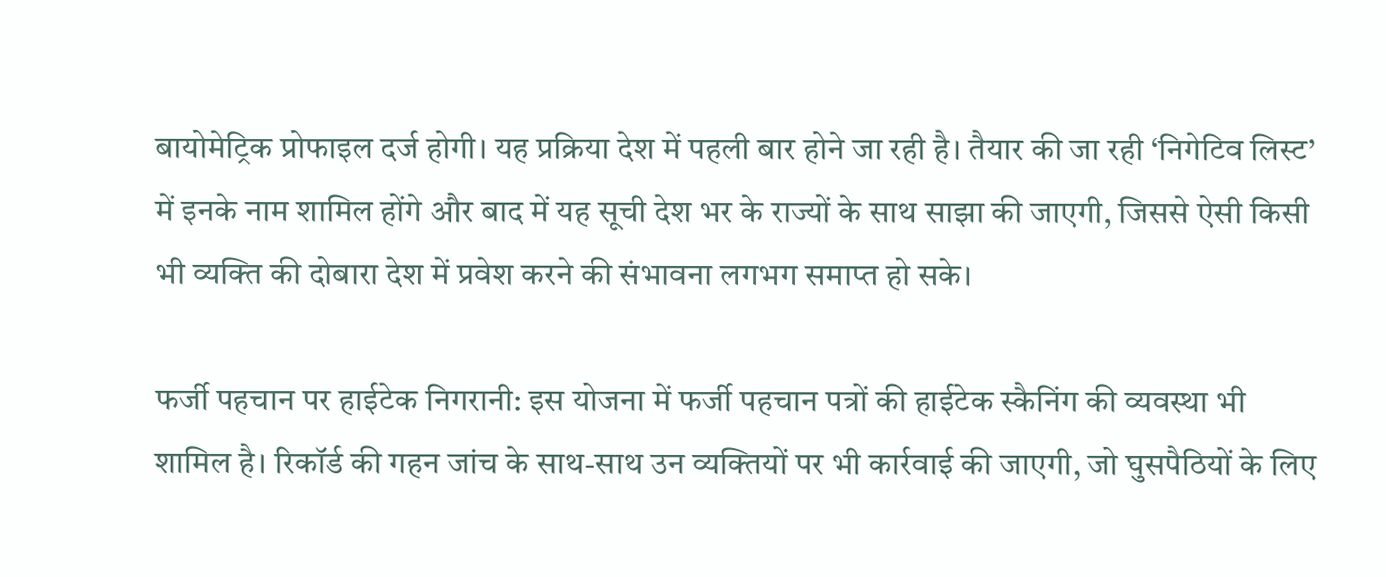बायोमेट्रिक प्रोफाइल दर्ज होगी। यह प्रक्रिया देश में पहली बार होने जा रही है। तैयार की जा रही ‘निगेटिव लिस्ट’ में इनके नाम शामिल होंगे और बाद में यह सूची देश भर के राज्यों के साथ साझा की जाएगी, जिससे ऐसी किसी भी व्यक्ति की दोबारा देश में प्रवेश करने की संभावना लगभग समाप्त हो सके।

फर्जी पहचान पर हाईटेक निगरानी: इस योजना में फर्जी पहचान पत्रों की हाईटेक स्कैनिंग की व्यवस्था भी शामिल है। रिकॉर्ड की गहन जांच के साथ-साथ उन व्यक्तियों पर भी कार्रवाई की जाएगी, जो घुसपैठियों के लिए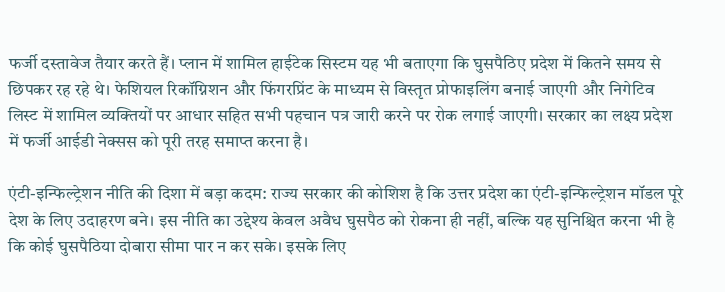फर्जी दस्तावेज तैयार करते हैं। प्लान में शामिल हाईटेक सिस्टम यह भी बताएगा कि घुसपैठिए प्रदेश में कितने समय से छिपकर रह रहे थे। फेशियल रिकॉग्निशन और फिंगरप्रिंट के माध्यम से विस्तृत प्रोफाइलिंग बनाई जाएगी और निगेटिव लिस्ट में शामिल व्यक्तियों पर आधार सहित सभी पहचान पत्र जारी करने पर रोक लगाई जाएगी। सरकार का लक्ष्य प्रदेश में फर्जी आईडी नेक्सस को पूरी तरह समाप्त करना है।

एंटी-इन्फिल्ट्रेशन नीति की दिशा में बड़ा कदम: राज्य सरकार की कोशिश है कि उत्तर प्रदेश का एंटी-इन्फिल्ट्रेशन मॉडल पूरे देश के लिए उदाहरण बने। इस नीति का उद्देश्य केवल अवैध घुसपैठ को रोकना ही नहीं, बल्कि यह सुनिश्चित करना भी है कि कोई घुसपैठिया दोबारा सीमा पार न कर सके। इसके लिए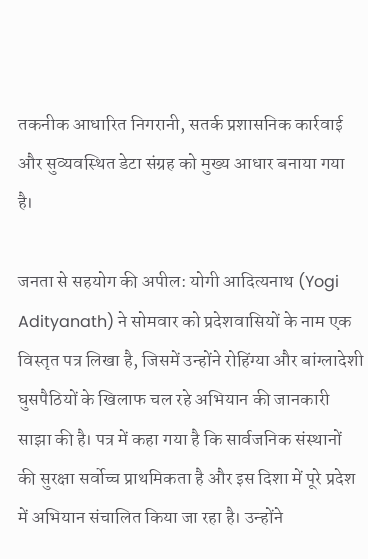तकनीक आधारित निगरानी, सतर्क प्रशासनिक कार्रवाई और सुव्यवस्थित डेटा संग्रह को मुख्य आधार बनाया गया है।

जनता से सहयोग की अपील: योगी आदित्यनाथ (Yogi Adityanath) ने सोमवार को प्रदेशवासियों के नाम एक विस्तृत पत्र लिखा है, जिसमें उन्होंने रोहिंग्या और बांग्लादेशी घुसपैठियों के खिलाफ चल रहे अभियान की जानकारी साझा की है। पत्र में कहा गया है कि सार्वजनिक संस्थानों की सुरक्षा सर्वोच्च प्राथमिकता है और इस दिशा में पूरे प्रदेश में अभियान संचालित किया जा रहा है। उन्होंने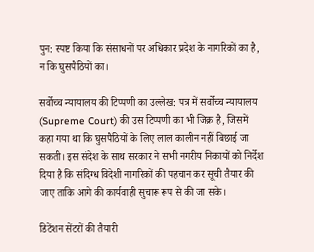पुन: स्पष्ट किया कि संसाधनों पर अधिकार प्रदेश के नागरिकों का है, न कि घुसपैठियों का।

सर्वोच्च न्यायालय की टिप्पणी का उल्लेख: पत्र में सर्वोच्च न्यायालय (Supreme Court) की उस टिप्पणी का भी जिक्र है, जिसमें कहा गया था कि घुसपैठियों के लिए लाल कालीन नहीं बिछाई जा सकती। इस संदेश के साथ सरकार ने सभी नगरीय निकायों को निर्देश दिया है कि संदिग्ध विदेशी नागरिकों की पहचान कर सूची तैयार की जाए ताकि आगे की कार्यवाही सुचारू रूप से की जा सके।

डिटेंशन सेंटरों की तैयारी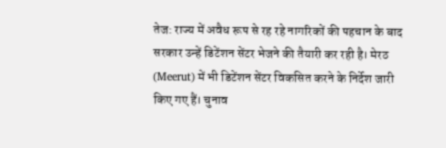तेज: राज्य में अवैध रूप से रह रहे नागरिकों की पहचान के बाद सरकार उन्हें डिटेंशन सेंटर भेजने की तैयारी कर रही है। मेरठ (Meerut) में भी डिटेंशन सेंटर विकसित करने के निर्देश जारी किए गए हैं। चुनाव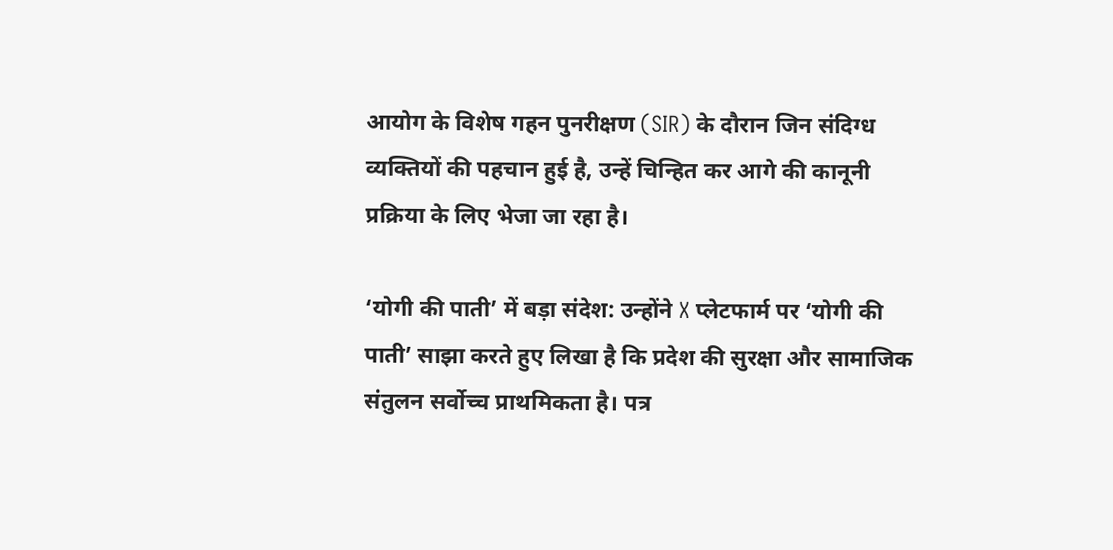आयोग के विशेष गहन पुनरीक्षण (SIR) के दौरान जिन संदिग्ध व्यक्तियों की पहचान हुई है, उन्हें चिन्हित कर आगे की कानूनी प्रक्रिया के लिए भेजा जा रहा है।

‘योगी की पाती’ में बड़ा संदेश: उन्होंने X प्लेटफार्म पर ‘योगी की पाती’ साझा करते हुए लिखा है कि प्रदेश की सुरक्षा और सामाजिक संतुलन सर्वोच्च प्राथमिकता है। पत्र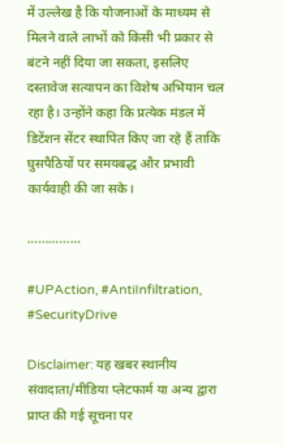में उल्लेख है कि योजनाओं के माध्यम से मिलने वाले लाभों को किसी भी प्रकार से बंटने नहीं दिया जा सकता, इसलिए दस्तावेज सत्यापन का विशेष अभियान चल रहा है। उन्होंने कहा कि प्रत्येक मंडल में डिटेंशन सेंटर स्थापित किए जा रहे हैं ताकि घुसपैठियों पर समयबद्ध और प्रभावी कार्यवाही की जा सके।

……………

#UPAction, #AntiInfiltration, #SecurityDrive

Disclaimer: यह खबर स्थानीय संवादाता/मीडिया प्लेटफार्म या अन्य द्वारा प्राप्त की गई सूचना पर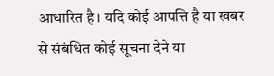आधारित है। यदि कोई आपत्ति है या खबर से संबंधित कोई सूचना देने या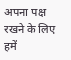अपना पक्ष रखने के लिए हमें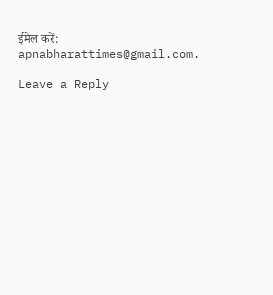ईमेल करें: apnabharattimes@gmail.com.

Leave a Reply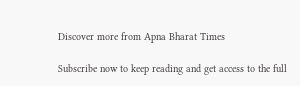Discover more from Apna Bharat Times

Subscribe now to keep reading and get access to the full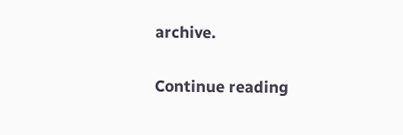archive.

Continue reading